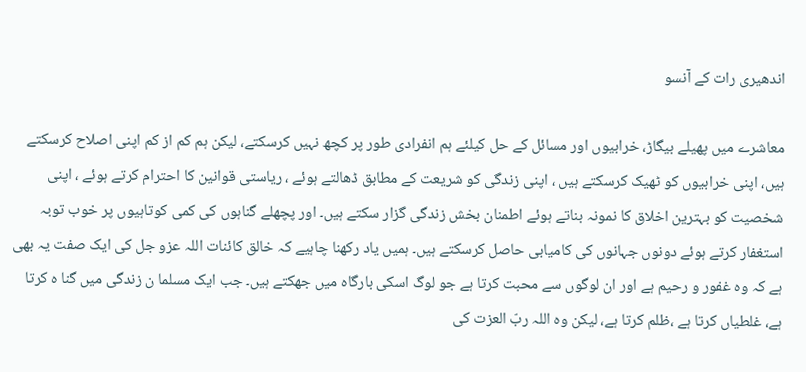اندھیری رات کے آنسو

معاشرے میں پھیلے بیگاڑ، خرابیوں اور مسائل کے حل کیلئے ہم انفرادی طور پر کچھ نہیں کرسکتے، لیکن ہم کم از کم اپنی اصلاح کرسکتے ہیں، اپنی خرابیوں کو ٹھیک کرسکتے ہیں ، اپنی زندگی کو شریعت کے مطابق ڈھالتے ہوئے ، ریاستی قوانین کا احترام کرتے ہوئے ، اپنی شخصیت کو بہترین اخلاق کا نمونہ بناتے ہوئے اطمنان بخش زندگی گزار سکتے ہیں۔ اور پچھلے گناہوں کی کمی کوتاہیوں پر خوب توبہ استغفار کرتے ہوئے دونوں جہانوں کی کامیابی حاصل کرسکتے ہیں۔ ہمیں یاد رکھنا چاہیے کہ خالق کائنات اللہ عزو جل کی ایک صفت یہ بھی ہے کہ وہ غفور و رحیم ہے اور ان لوگوں سے محبت کرتا ہے جو لوگ اسکی بارگاہ میں جھکتے ہیں۔ جب ایک مسلما ن زندگی میں گنا ہ کرتا ہے، غلطیاں کرتا ہے ،ظلم کرتا ہے، لیکن وہ اللہ ربّ العزت کی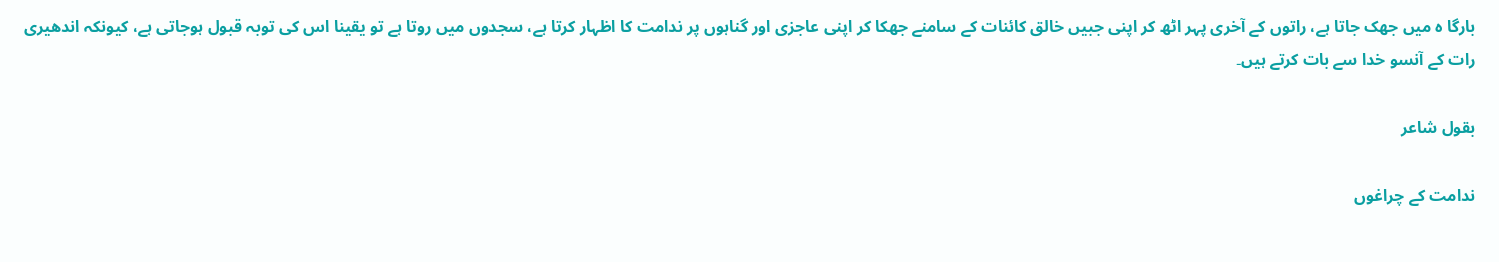بارگا ہ میں جھک جاتا ہے، راتوں کے آخری پہر اٹھ کر اپنی جبیں خالق کائنات کے سامنے جھکا کر اپنی عاجزی اور گناہوں پر ندامت کا اظہار کرتا ہے، سجدوں میں روتا ہے تو یقینا اس کی توبہ قبول ہوجاتی ہے، کیونکہ اندھیری رات کے آنسو خدا سے بات کرتے ہیں۔

بقول شاعر

ندامت کے چراغوں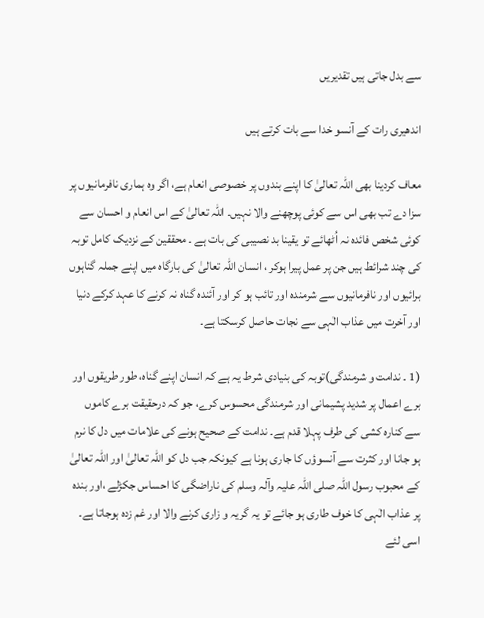سے بدل جاتی ہیں تقدیریں

اندھیری رات کے آنسو خدا سے بات کرتے ہیں

معاف کردینا بھی اللہ تعالیٰ کا اپنے بندوں پر خصوصی انعام ہے، اگر وہ ہماری نافرمانیوں پر سزا دے تب بھی اس سے کوئی پوچھنے والا نہیں۔ اللہ تعالیٰ کے اس انعام و احسان سے کوئی شخص فائدہ نہ اُٹھائے تو یقینا بد نصیبی کی بات ہے ۔ محققین کے نزدیک کامل توبہ کی چند شرائط ہیں جن پر عمل پیرا ہوکر ، انسان اللہ تعالیٰ کی بارگاہ میں اپنے جملہ گناہوں برائیوں اور نافرمانیوں سے شرمندہ اور تائب ہو کر اور آئندہ گناہ نہ کرنے کا عہد کرکے دنیا اور آخرت میں عذاب الٰہی سے نجات حاصل کرسکتا ہے۔

(1 ۔ ندامت و شرمندگی)توبہ کی بنیادی شرط یہ ہے کہ انسان اپنے گناہ، طور طریقوں اور برے اعمال پر شدید پشیمانی اور شرمندگی محسوس کرے، جو کہ درحقیقت برے کاموں سے کنارہ کشی کی طرف پہلا قدم ہے۔ ندامت کے صحیح ہونے کی علامات میں دل کا نرم ہو جانا اور کثرت سے آنسوؤں کا جاری ہونا ہے کیونکہ جب دل کو اللہ تعالیٰ اور اللہ تعالیٰ کے محبوب رسول اللہ صلی اللہ علیہ وآلہ وسلم کی ناراضگی کا احساس جکڑلے ،اور بندہ پر عذاب الٰہی کا خوف طاری ہو جائے تو یہ گریہ و زاری کرنے والا اور غم زدہ ہوجاتا ہے۔ اسی لئے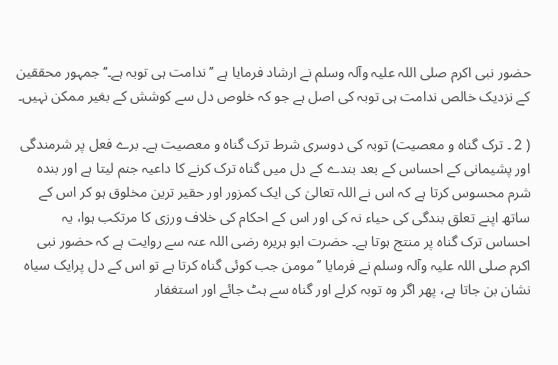حضور نبی اکرم صلی اللہ علیہ وآلہ وسلم نے ارشاد فرمایا ہے ’’ندامت ہی توبہ ہے۔‘‘ جمہور محققین کے نزدیک خالص ندامت ہی توبہ کی اصل ہے جو کہ خلوص دل سے کوشش کے بغیر ممکن نہیں۔

( 2 ۔ ترک گناہ و معصیت) توبہ کی دوسری شرط ترک گناہ و معصیت ہے۔ برے فعل پر شرمندگی اور پشیمانی کے احساس کے بعد بندے کے دل میں گناہ ترک کرنے کا داعیہ جنم لیتا ہے اور بندہ شرم محسوس کرتا ہے کہ اس نے اللہ تعالیٰ کی ایک کمزور اور حقیر ترین مخلوق ہو کر اس کے ساتھ اپنے تعلق بندگی کی حیاء نہ کی اور اس کے احکام کی خلاف ورزی کا مرتکب ہوا، یہ احساس ترک گناہ پر منتج ہوتا ہے۔ حضرت ابو ہریرہ رضی اللہ عنہ سے روایت ہے کہ حضور نبی اکرم صلی اللہ علیہ وآلہ وسلم نے فرمایا ’’مومن جب کوئی گناہ کرتا ہے تو اس کے دل پرایک سیاہ نشان بن جاتا ہے، پھر اگر وہ توبہ کرلے اور گناہ سے ہٹ جائے اور استغفار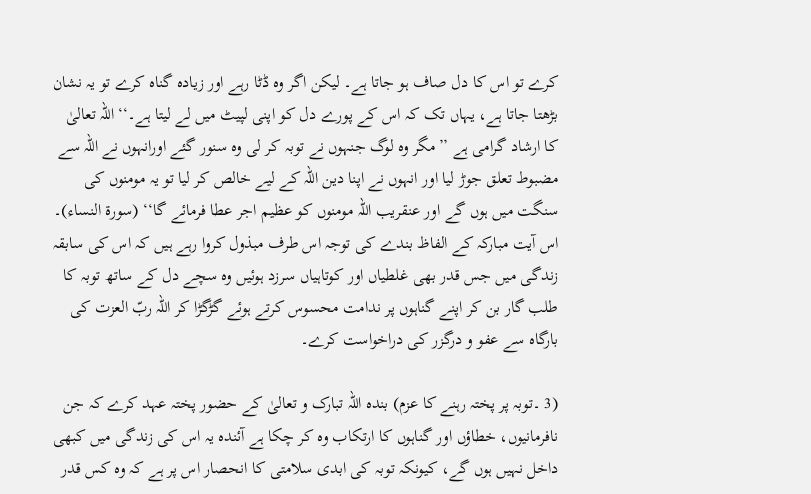کرے تو اس کا دل صاف ہو جاتا ہے۔ لیکن اگر وہ ڈٹا رہے اور زیادہ گناہ کرے تو یہ نشان بڑھتا جاتا ہے، یہاں تک کہ اس کے پورے دل کو اپنی لپیٹ میں لے لیتا ہے۔‘‘ اللہ تعالیٰ کا ارشاد گرامی ہے ’’مگر وہ لوگ جنہوں نے توبہ کر لی وہ سنور گئے اورانہوں نے اللہ سے مضبوط تعلق جوڑ لیا اور انہوں نے اپنا دین اللہ کے لیے خالص کر لیا تو یہ مومنوں کی سنگت میں ہوں گے اور عنقریب اللہ مومنوں کو عظیم اجر عطا فرمائے گا‘‘ (سورۃ النساء)۔ اس آیت مبارکہ کے الفاظ بندے کی توجہ اس طرف مبذول کروا رہے ہیں کہ اس کی سابقہ زندگی میں جس قدر بھی غلطیاں اور کوتاہیاں سرزد ہوئیں وہ سچے دل کے ساتھ توبہ کا طلب گار بن کر اپنے گناہوں پر ندامت محسوس کرتے ہوئے گڑگڑا کر اللہ ربّ العزت کی بارگاہ سے عفو و درگزر کی دراخواست کرے۔

(3 ۔توبہ پر پختہ رہنے کا عزم) بندہ اللہ تبارک و تعالیٰ کے حضور پختہ عہد کرے کہ جن نافرمانیوں، خطاؤں اور گناہوں کا ارتکاب وہ کر چکا ہے آئندہ یہ اس کی زندگی میں کبھی داخل نہیں ہوں گے، کیونکہ توبہ کی ابدی سلامتی کا انحصار اس پر ہے کہ وہ کس قدر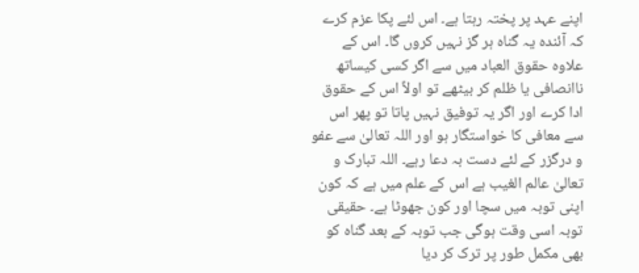اپنے عہد پر پختہ رہتا ہے۔ اس لئے پکا عزم کرے کہ آئندہ یہ گناہ ہر گز نہیں کروں گا۔ اس کے علاوہ حقوق العباد میں سے اگر کسی کیساتھ ناانصافی یا ظلم کر بیٹھے تو اولاً اس کے حقوق ادا کرے اور اگر یہ توفیق نہیں پاتا تو پھر اس سے معافی کا خواستگار ہو اور اللہ تعالیٰ سے عفو و درگزر کے لئے دست بہ دعا رہے۔ اللہ تبارک و تعالیٰ عالم الغیب ہے اس کے علم میں ہے کہ کون اپنی توبہ میں سچا اور کون جھوٹا ہے۔ حقیقی توبہ اسی وقت ہوگی جب توبہ کے بعد گناہ کو بھی مکمل طور پر ترک کر دیا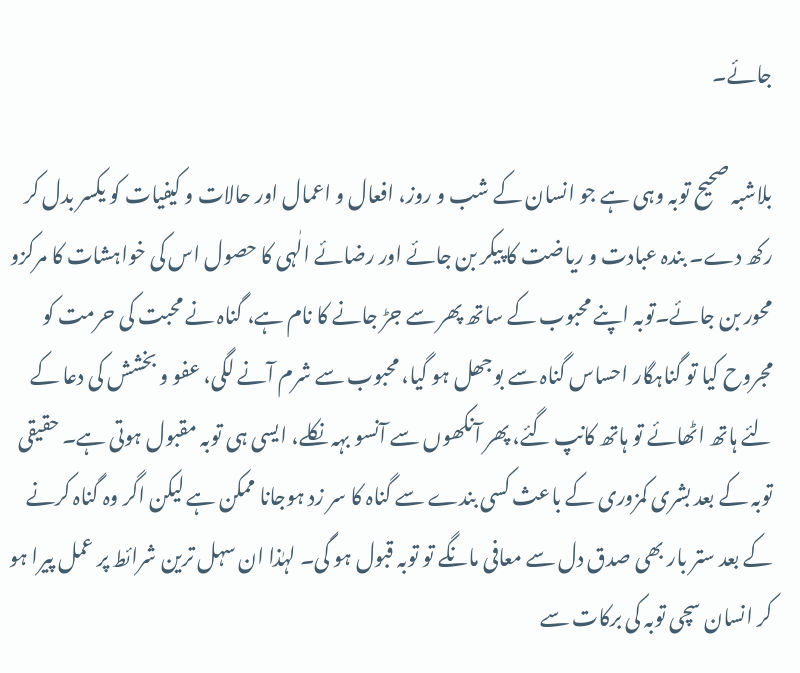جائے۔

بلاشبہ صحیح توبہ وہی ہے جو انسان کے شب و روز، افعال و اعمال اور حالات و کیفیات کو یکسر بدل کر رکھ دے۔ بندہ عبادت و ریاضت کا پیکر بن جائے اور رضائے الٰہی کا حصول اس کی خواہشات کا مرکزو محور بن جائے۔توبہ اپنے محبوب کے ساتھ پھر سے جڑ جانے کا نام ہے، گناہ نے محبت کی حرمت کو مجروح کیا تو گناہگار احساس گناہ سے بوجھل ہو گیا، محبوب سے شرم آنے لگی، عفو و بخشش کی دعا کے لئے ہاتھ اٹھائے تو ہاتھ کانپ گئے، پھر آنکھوں سے آنسو بہہ نکلے، ایسی ہی توبہ مقبول ہوتی ہے۔ حقیقی توبہ کے بعد بشری کمزوری کے باعث کسی بندے سے گناہ کا سر زد ہوجانا ممکن ہے لیکن اگر وہ گناہ کرنے کے بعد ستر بار بھی صدق دل سے معافی مانگے تو توبہ قبول ہو گی۔ لہٰذا ان سہل ترین شرائط پر عمل پیرا ہو کر انسان سچی توبہ کی برکات سے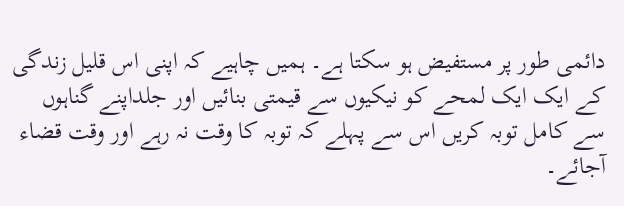دائمی طور پر مستفیض ہو سکتا ہے۔ ہمیں چاہیے کہ اپنی اس قلیل زندگی کے ایک ایک لمحے کو نیکیوں سے قیمتی بنائیں اور جلداپنے گناہوں سے کامل توبہ کریں اس سے پہلے کہ توبہ کا وقت نہ رہے اور وقت قضاء آجائے۔